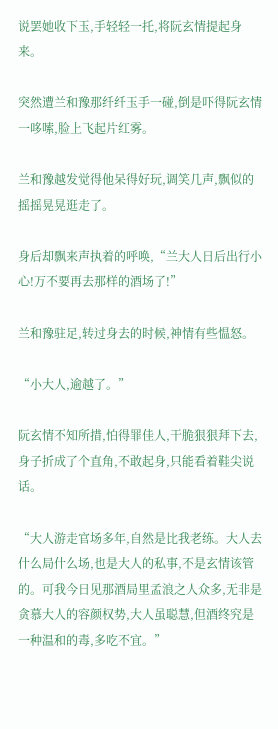说罢她收下玉,手轻轻一托,将阮玄情提起身来。

突然遭兰和豫那纤纤玉手一碰,倒是吓得阮玄情一哆嗦,脸上飞起片红雾。

兰和豫越发觉得他呆得好玩,调笑几声,飘似的摇摇晃晃逛走了。

身后却飘来声执着的呼唤,“兰大人日后出行小心!万不要再去那样的酒场了!”

兰和豫驻足,转过身去的时候,神情有些愠怒。

“小大人,逾越了。”

阮玄情不知所措,怕得罪佳人,干脆狠狠拜下去,身子折成了个直角,不敢起身,只能看着鞋尖说话。

“大人游走官场多年,自然是比我老练。大人去什么局什么场,也是大人的私事,不是玄情该管的。可我今日见那酒局里孟浪之人众多,无非是贪慕大人的容颜权势,大人虽聪慧,但酒终究是一种温和的毒,多吃不宜。”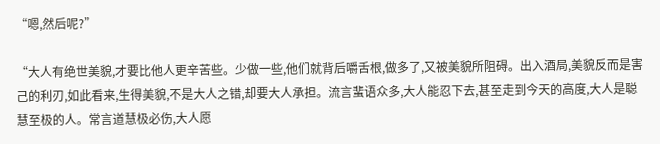“嗯,然后呢?”

“大人有绝世美貌,才要比他人更辛苦些。少做一些,他们就背后嚼舌根,做多了,又被美貌所阻碍。出入酒局,美貌反而是害己的利刃,如此看来,生得美貌,不是大人之错,却要大人承担。流言蜚语众多,大人能忍下去,甚至走到今天的高度,大人是聪慧至极的人。常言道慧极必伤,大人愿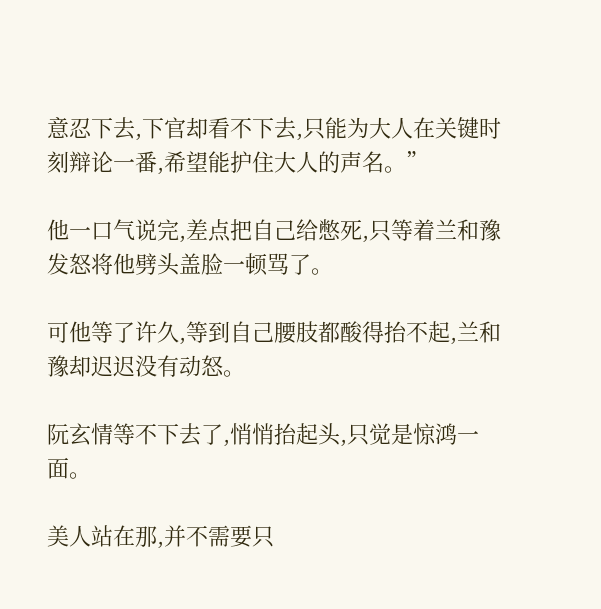意忍下去,下官却看不下去,只能为大人在关键时刻辩论一番,希望能护住大人的声名。”

他一口气说完,差点把自己给憋死,只等着兰和豫发怒将他劈头盖脸一顿骂了。

可他等了许久,等到自己腰肢都酸得抬不起,兰和豫却迟迟没有动怒。

阮玄情等不下去了,悄悄抬起头,只觉是惊鸿一面。

美人站在那,并不需要只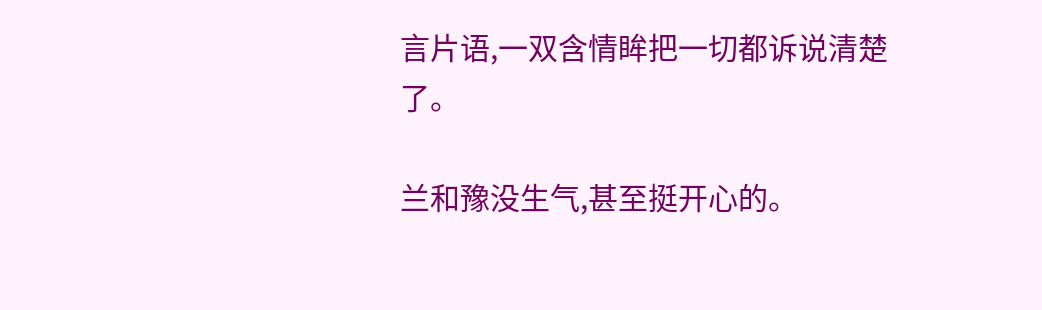言片语,一双含情眸把一切都诉说清楚了。

兰和豫没生气,甚至挺开心的。